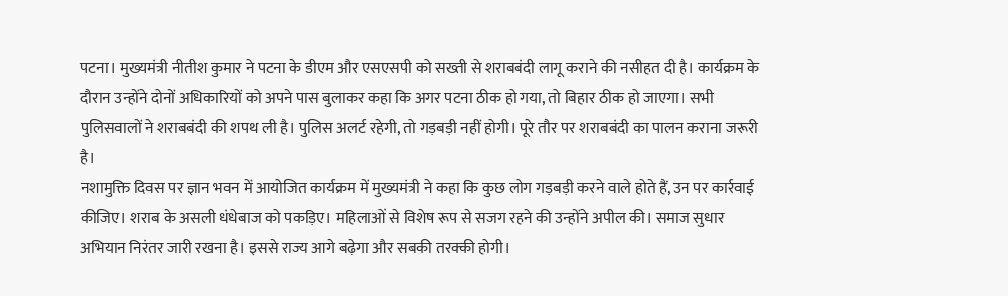पटना। मुख्यमंत्री नीतीश कुमार ने पटना के डीएम और एसएसपी को सख्ती से शराबबंदी लागू कराने की नसीहत दी है। कार्यक्रम के दौरान उन्होंने दोनों अधिकारियों को अपने पास बुलाकर कहा कि अगर पटना ठीक हो गया, तो बिहार ठीक हो जाएगा। सभी पुलिसवालों ने शराबबंदी की शपथ ली है। पुलिस अलर्ट रहेगी, तो गड़बड़ी नहीं होगी। पूरे तौर पर शराबबंदी का पालन कराना जरूरी है।
नशामुक्ति दिवस पर ज्ञान भवन में आयोजित कार्यक्रम में मुख्यमंत्री ने कहा कि कुछ लोग गड़बड़ी करने वाले होते हैं, उन पर कार्रवाई कीजिए। शराब के असली धंधेबाज को पकड़िए। महिलाओं से विशेष रूप से सजग रहने की उन्होंने अपील की। समाज सुधार अभियान निरंतर जारी रखना है। इससे राज्य आगे बढ़ेगा और सबकी तरक्की होगी।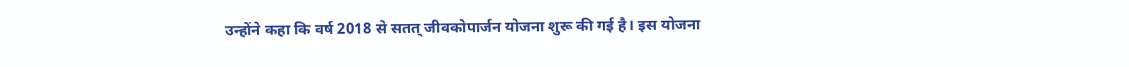उन्होंने कहा कि वर्ष 2018 से सतत् जीवकोपार्जन योजना शुरू की गई है। इस योजना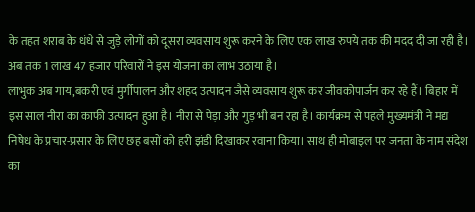के तहत शराब के धंधे से जुड़े लोगों को दूसरा व्यवसाय शुरू करने के लिए एक लाख रुपये तक की मदद दी जा रही है। अब तक 1 लाख 47 हजार परिवारों ने इस योजना का लाभ उठाया है।
लाभुक अब गाय,बकरी एवं मुर्गीपालन और शहद उत्पादन जैसे व्यवसाय शुरू कर जीवकोपार्जन कर रहे हैं। बिहार में इस साल नीरा का काफी उत्पादन हुआ है। नीरा से पेड़ा और गुड़ भी बन रहा है। कार्यक्रम से पहले मुख्यमंत्री ने मद्य निषेध के प्रचार-प्रसार के लिए छह बसों को हरी झंडी दिखाकर रवाना किया। साथ ही मोबाइल पर जनता के नाम संदेश का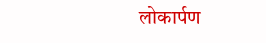लोकार्पण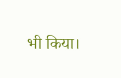भी किया।